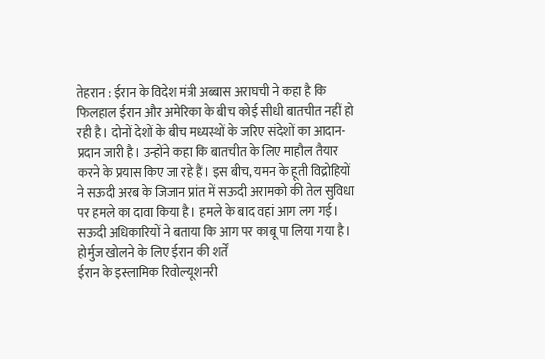तेहरान : ईरान के विदेश मंत्री अब्बास अराघची ने कहा है कि फिलहाल ईरान और अमेरिका के बीच कोई सीधी बातचीत नहीं हो रही है। दोनों देशों के बीच मध्यस्थों के जरिए संदेशों का आदान-प्रदान जारी है। उन्होंने कहा कि बातचीत के लिए माहौल तैयार करने के प्रयास किए जा रहे हैं। इस बीच, यमन के हूती विद्रोहियों ने सऊदी अरब के जिजान प्रांत में सऊदी अरामको की तेल सुविधा पर हमले का दावा किया है। हमले के बाद वहां आग लग गई। सऊदी अधिकारियों ने बताया कि आग पर काबू पा लिया गया है।
होर्मुज खोलने के लिए ईरान की शर्तें
ईरान के इस्लामिक रिवोल्यूशनरी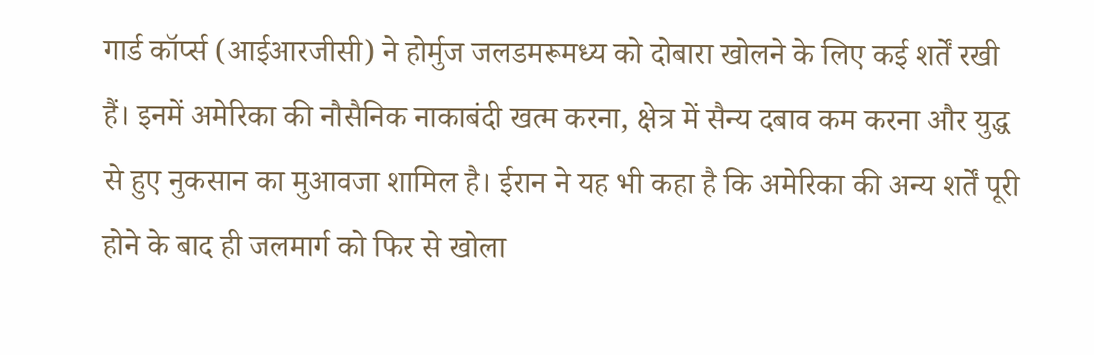गार्ड कॉर्प्स (आईआरजीसी) ने होर्मुज जलडमरूमध्य को दोबारा खोलने के लिए कई शर्तें रखी हैं। इनमें अमेरिका की नौसैनिक नाकाबंदी खत्म करना, क्षेत्र में सैन्य दबाव कम करना और युद्ध से हुए नुकसान का मुआवजा शामिल है। ईरान ने यह भी कहा है कि अमेरिका की अन्य शर्तें पूरी होने के बाद ही जलमार्ग को फिर से खोला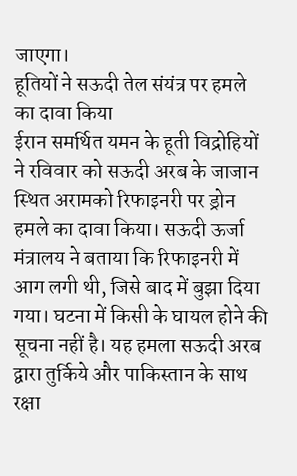जाएगा।
हूतियों ने सऊदी तेल संयंत्र पर हमले का दावा किया
ईरान समर्थित यमन के हूती विद्रोहियों ने रविवार को सऊदी अरब के जाजान स्थित अरामको रिफाइनरी पर ड्रोन हमले का दावा किया। सऊदी ऊर्जा मंत्रालय ने बताया कि रिफाइनरी में आग लगी थी, जिसे बाद में बुझा दिया गया। घटना में किसी के घायल होने की सूचना नहीं है। यह हमला सऊदी अरब द्वारा तुर्किये और पाकिस्तान के साथ रक्षा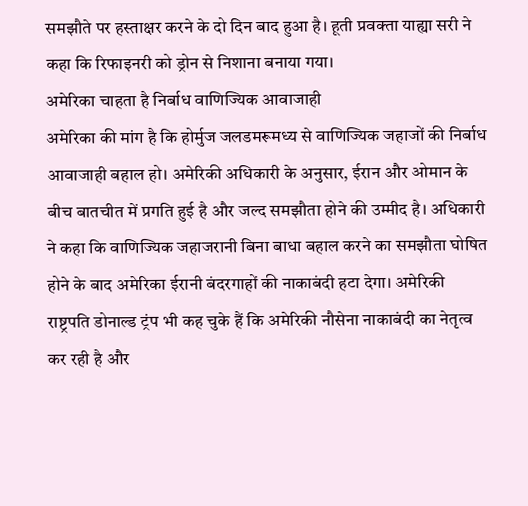समझौते पर हस्ताक्षर करने के दो दिन बाद हुआ है। हूती प्रवक्ता याह्या सरी ने कहा कि रिफाइनरी को ड्रोन से निशाना बनाया गया।
अमेरिका चाहता है निर्बाध वाणिज्यिक आवाजाही
अमेरिका की मांग है कि होर्मुज जलडमरूमध्य से वाणिज्यिक जहाजों की निर्बाध आवाजाही बहाल हो। अमेरिकी अधिकारी के अनुसार, ईरान और ओमान के बीच बातचीत में प्रगति हुई है और जल्द समझौता होने की उम्मीद है। अधिकारी ने कहा कि वाणिज्यिक जहाजरानी बिना बाधा बहाल करने का समझौता घोषित होने के बाद अमेरिका ईरानी बंदरगाहों की नाकाबंदी हटा देगा। अमेरिकी राष्ट्रपति डोनाल्ड ट्रंप भी कह चुके हैं कि अमेरिकी नौसेना नाकाबंदी का नेतृत्व कर रही है और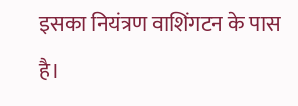इसका नियंत्रण वाशिंगटन के पास है।